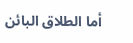أما الطلاق البائن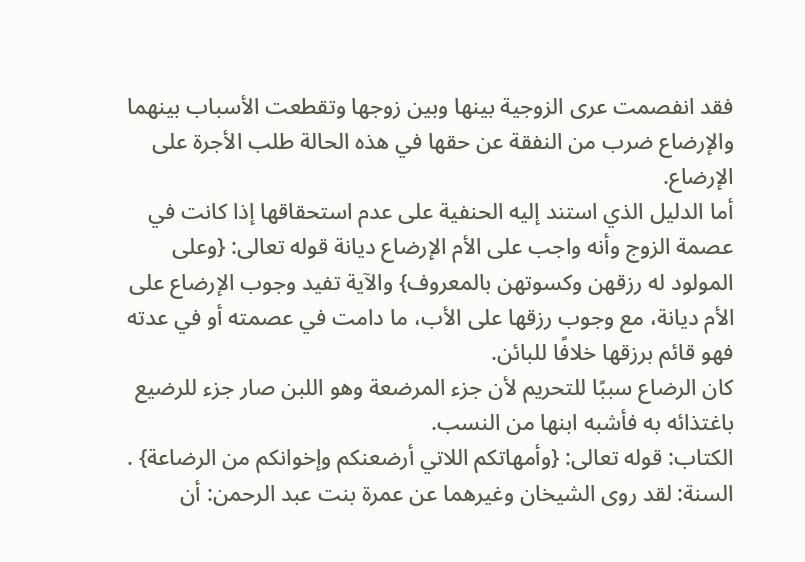فقد انفصمت عرى الزوجية بينها وبين زوجها وتقطعت الأسباب بينهما والإرضاع ضرب من النفقة عن حقها في هذه الحالة طلب الأجرة على الإرضاع.
أما الدليل الذي استند إليه الحنفية على عدم استحقاقها إذا كانت في عصمة الزوج وأنه واجب على الأم الإرضاع ديانة قوله تعالى: {وعلى المولود له رزقهن وكسوتهن بالمعروف} والآية تفيد وجوب الإرضاع على الأم ديانة، مع وجوب رزقها على الأب، ما دامت في عصمته أو في عدته فهو قائم برزقها خلافًا للبائن.
كان الرضاع سببًا للتحريم لأن جزء المرضعة وهو اللبن صار جزء للرضيع باغتذائه به فأشبه ابنها من النسب.
الكتاب: قوله تعالى: {وأمهاتكم اللاتي أرضعنكم وإخوانكم من الرضاعة} .
السنة: لقد روى الشيخان وغيرهما عن عمرة بنت عبد الرحمن: أن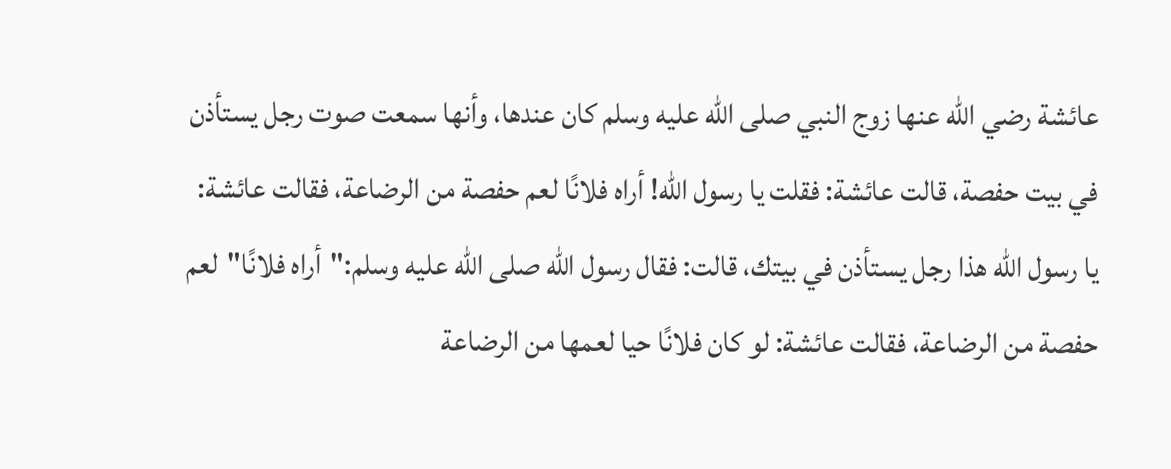عائشة رضي الله عنها زوج النبي صلى الله عليه وسلم كان عندها، وأنها سمعت صوت رجل يستأذن في بيت حفصة، قالت عائشة: فقلت يا رسول الله! أراه فلانًا لعم حفصة من الرضاعة، فقالت عائشة: يا رسول الله هذا رجل يستأذن في بيتك، قالت: فقال رسول الله صلى الله عليه وسلم:"أراه فلانًا"لعم حفصة من الرضاعة، فقالت عائشة: لو كان فلانًا حيا لعمها من الرضاعة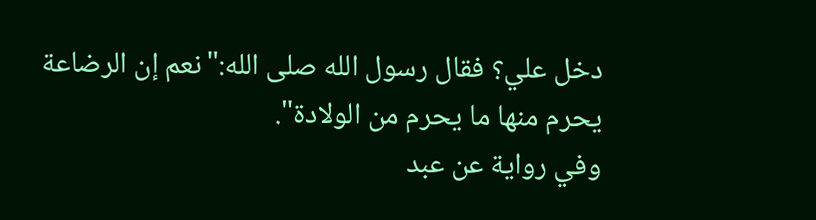دخل علي؟ فقال رسول الله صلى الله:"نعم إن الرضاعة يحرم منها ما يحرم من الولادة".
وفي رواية عن عبد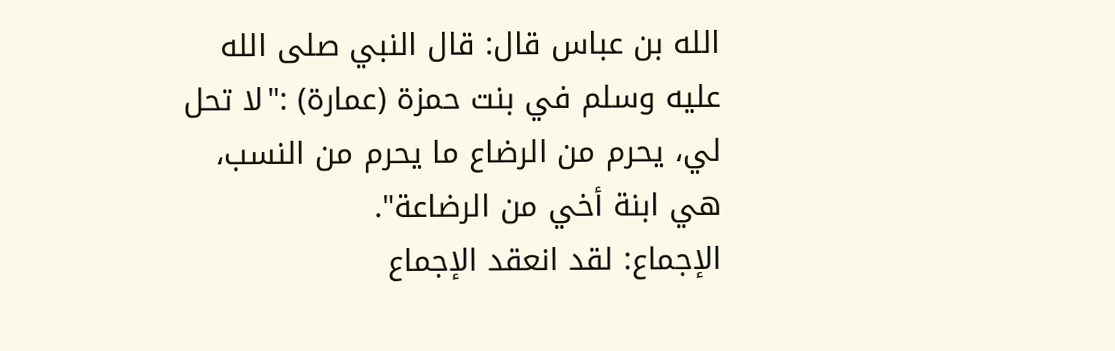الله بن عباس قال: قال النبي صلى الله عليه وسلم في بنت حمزة (عمارة) :"لا تحل لي، يحرم من الرضاع ما يحرم من النسب، هي ابنة أخي من الرضاعة".
الإجماع: لقد انعقد الإجماع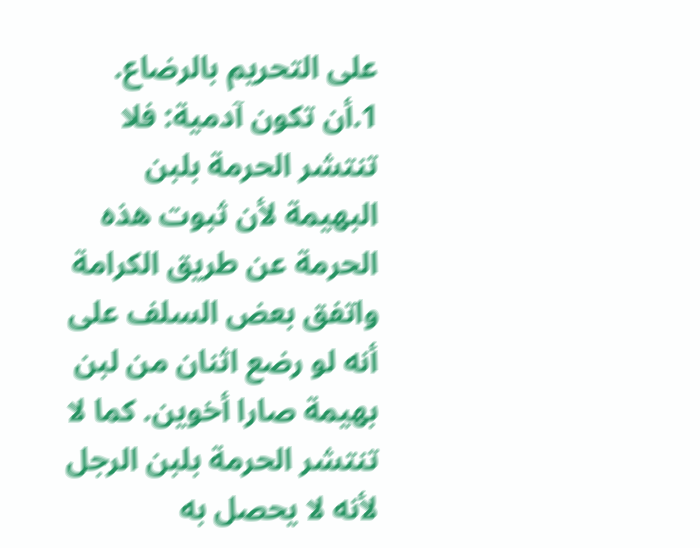على التحريم بالرضاع.
1.أن تكون آدمية: فلا تنتشر الحرمة بلبن البهيمة لأن ثبوت هذه الحرمة عن طريق الكرامة واتفق بعض السلف على أنه لو رضع اثنان من لبن بهيمة صارا أخوين. كما لا تنتشر الحرمة بلبن الرجل لأنه لا يحصل به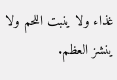غذاء ولا ينبت اللحم ولا ينشز العظم.